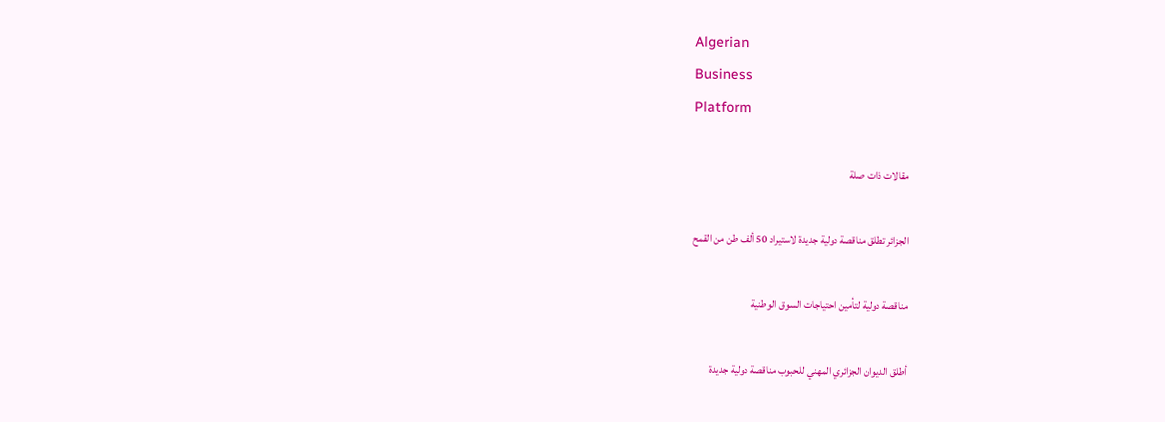Algerian
Business
Platform

مقالات ذات صلة

الجزائر تطلق مناقصة دولية جديدة لاستيراد 50 ألف طن من القمح

مناقصة دولية لتأمين احتياجات السوق الوطنية

أطلق الديوان الجزائري المهني للحبوب مناقصة دولية جديدة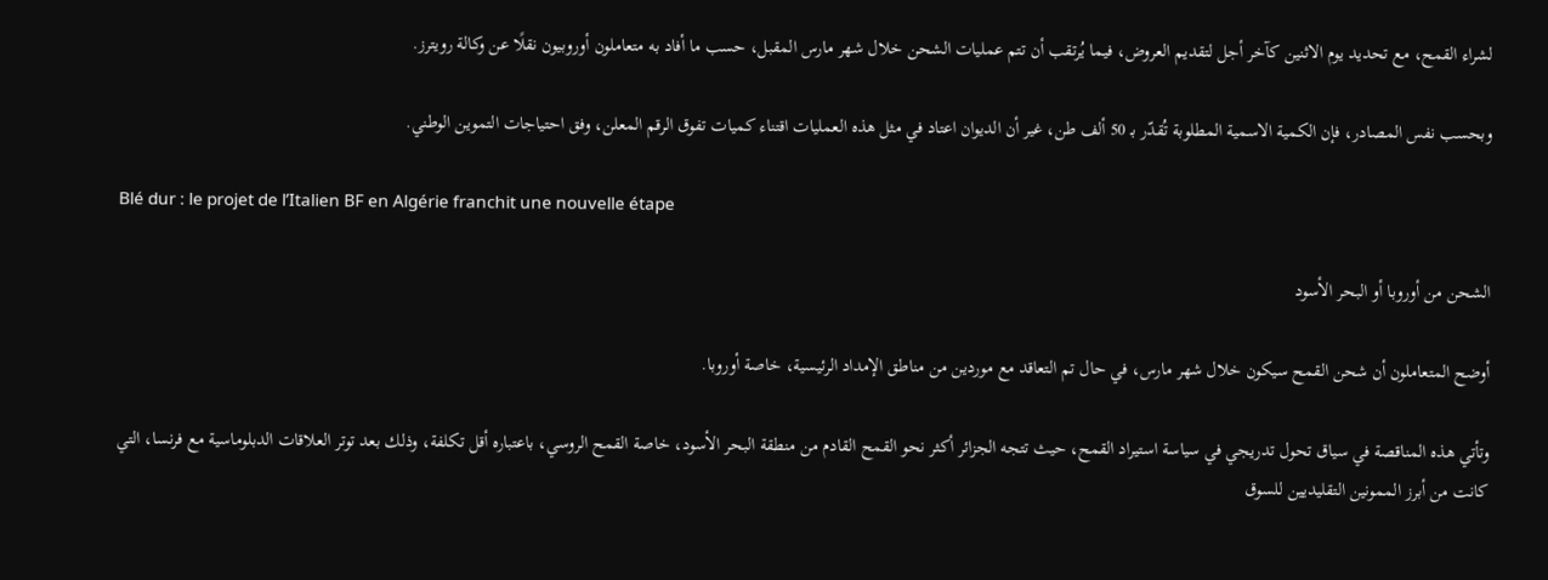لشراء القمح، مع تحديد يوم الاثنين كآخر أجل لتقديم العروض، فيما يُرتقب أن تتم عمليات الشحن خلال شهر مارس المقبل، حسب ما أفاد به متعاملون أوروبيون نقلًا عن وكالة رويترز.

وبحسب نفس المصادر، فإن الكمية الاسمية المطلوبة تُقدّر بـ 50 ألف طن، غير أن الديوان اعتاد في مثل هذه العمليات اقتناء كميات تفوق الرقم المعلن، وفق احتياجات التموين الوطني.

Blé dur : le projet de l’Italien BF en Algérie franchit une nouvelle étape

الشحن من أوروبا أو البحر الأسود

أوضح المتعاملون أن شحن القمح سيكون خلال شهر مارس، في حال تم التعاقد مع موردين من مناطق الإمداد الرئيسية، خاصة أوروبا.

وتأتي هذه المناقصة في سياق تحول تدريجي في سياسة استيراد القمح، حيث تتجه الجزائر أكثر نحو القمح القادم من منطقة البحر الأسود، خاصة القمح الروسي، باعتباره أقل تكلفة، وذلك بعد توتر العلاقات الدبلوماسية مع فرنسا، التي كانت من أبرز الممونين التقليديين للسوق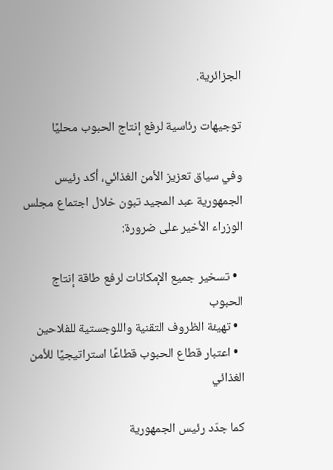الجزائرية.

توجيهات رئاسية لرفع إنتاج الحبوب محليًا

وفي سياق تعزيز الأمن الغذائي، أكد رئيس الجمهورية عبد المجيد تبون خلال اجتماع مجلس الوزراء الأخير على ضرورة:

  • تسخير جميع الإمكانات لرفع طاقة إنتاج الحبوب
  • تهيئة الظروف التقنية واللوجستية للفلاحين
  • اعتبار قطاع الحبوب قطاعًا استراتيجيًا للأمن الغذائي

كما جدّد رئيس الجمهورية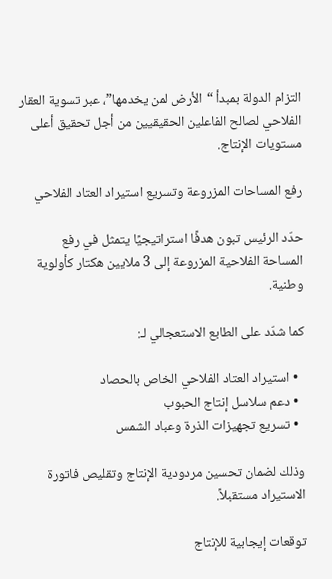التزام الدولة بمبدأ “الأرض لمن يخدمها”، عبر تسوية العقار الفلاحي لصالح الفاعلين الحقيقيين من أجل تحقيق أعلى مستويات الإنتاج.

رفع المساحات المزروعة وتسريع استيراد العتاد الفلاحي

حدّد الرئيس تبون هدفًا استراتيجيًا يتمثل في رفع المساحة الفلاحية المزروعة إلى 3 ملايين هكتار كأولوية وطنية.

كما شدّد على الطابع الاستعجالي لـ:

  • استيراد العتاد الفلاحي الخاص بالحصاد
  • دعم سلاسل إنتاج الحبوب
  • تسريع تجهيزات الذرة وعباد الشمس

وذلك لضمان تحسين مردودية الإنتاج وتقليص فاتورة الاستيراد مستقبلاً.

توقعات إيجابية للإنتاج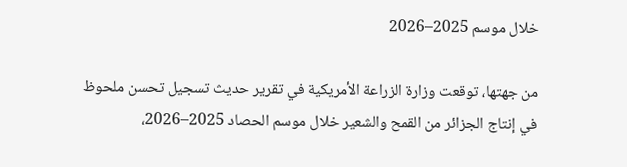خلال موسم 2025–2026

من جهتها، توقعت وزارة الزراعة الأمريكية في تقرير حديث تسجيل تحسن ملحوظ في إنتاج الجزائر من القمح والشعير خلال موسم الحصاد 2025–2026،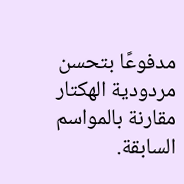مدفوعًا بتحسن مردودية الهكتار مقارنة بالمواسم السابقة.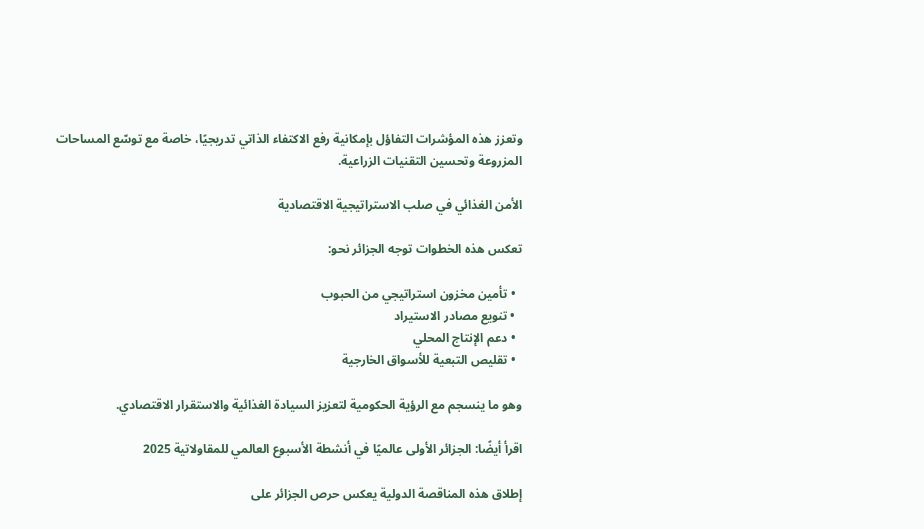وتعزز هذه المؤشرات التفاؤل بإمكانية رفع الاكتفاء الذاتي تدريجيًا، خاصة مع توسّع المساحات المزروعة وتحسين التقنيات الزراعية.

الأمن الغذائي في صلب الاستراتيجية الاقتصادية

تعكس هذه الخطوات توجه الجزائر نحو:

  • تأمين مخزون استراتيجي من الحبوب
  • تنويع مصادر الاستيراد
  • دعم الإنتاج المحلي
  • تقليص التبعية للأسواق الخارجية

وهو ما ينسجم مع الرؤية الحكومية لتعزيز السيادة الغذائية والاستقرار الاقتصادي.

اقرأ أيضًا: الجزائر الأولى عالميًا في أنشطة الأسبوع العالمي للمقاولاتية 2025

إطلاق هذه المناقصة الدولية يعكس حرص الجزائر على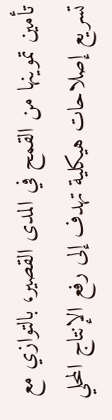تأمين تموينها من القمح في المدى القصير، بالتوازي مع تسريع إصلاحات هيكلية تهدف إلى رفع الإنتاج المحلي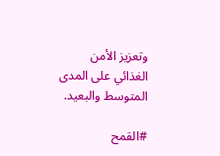وتعزيز الأمن الغذائي على المدى المتوسط والبعيد.

#القمح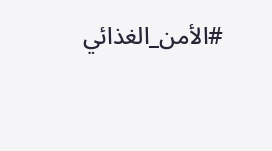#الأمن_الغذائي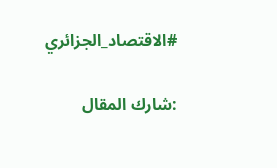#الاقتصاد_الجزائري

:شارك المقال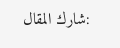:شارك المقال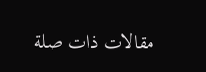مقالات ذات صلة